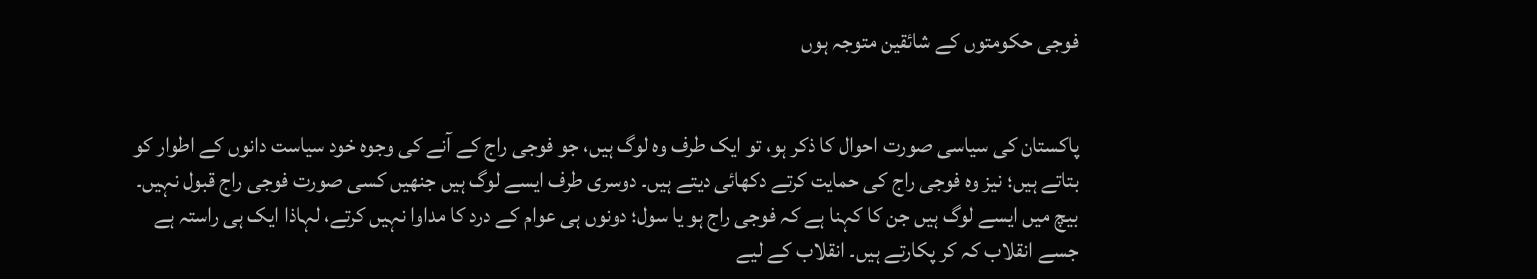فوجی حکومتوں کے شائقین متوجہ ہوں


پاکستان کی سیاسی صورت احوال کا ذکر ہو، تو ایک طرف وہ لوگ ہیں، جو فوجی راج کے آنے کی وجوہ خود سیاست دانوں کے اطوار کو بتاتے ہیں؛ نیز وہ فوجی راج کی حمایت کرتے دکھائی دیتے ہیں۔ دوسری طرف ایسے لوگ ہیں جنھیں کسی صورت فوجی راج قبول نہیں۔ بیچ میں ایسے لوگ ہیں جن کا کہنا ہے کہ فوجی راج ہو یا سول؛ دونوں ہی عوام کے درد کا مداوا نہیں کرتے، لہاذا ایک ہی راستہ ہے جسے انقلاب کہ کر پکارتے ہیں۔ انقلاب کے لیے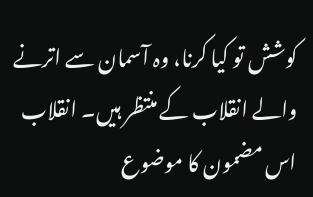کوشش تو کیا کرنا، وہ آسمان سے اترنے والے انقلاب کے منتظر ہیں۔ انقلاب اس مضمون کا موضوع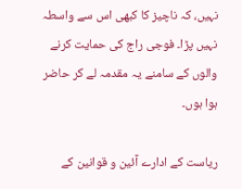نہیں، کہ ناچیز کا کبھی اس سے واسطہ نہیں پڑا۔ فوجی راج کی حمایت کرنے والوں کے سامنے یہ مقدمہ لے کر حاضر ہوا ہوں۔

ریاست کے ادارے آئین و قوانین کے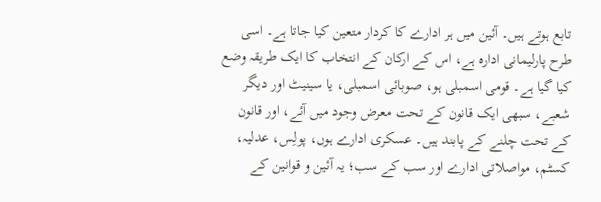تابع ہوتے ہیں۔ آئین میں ہر ادارے کا کردار متعین کیا جاتا ہے۔ اسی طرح پارلیمانی ادارہ ہے، اس کے ارکان کے انتخاب کا ایک طریقہ وضع کیا گیا ہے۔ قومی اسمبلی ہو، صوبائی اسمبلی، یا سینیٹ اور دیگر شعبے، سبھی ایک قانون کے تحت معرض وجود میں آئے، اور قانون کے تحت چلنے کے پابند ہیں۔ عسکری ادارے ہوں، پولِس، عدلیہ، کسٹم، مواصلاتی ادارے اور سب کے سب؛ یہ آئین و قوانین کے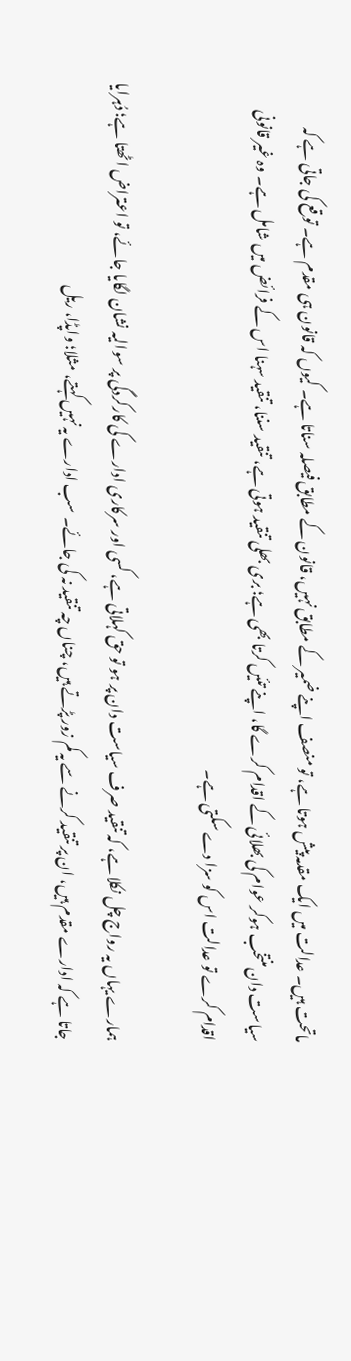ماتحت ہیں۔ عدالت میں ایک مقدمہ پیش ہوتا ہے، تو منصف اپنے ضمیر کے مطابق نہیں، قانون کے مطابق فیصلہ سناتا ہے۔ کیوں کہ قانون ہی مقدم ہے۔ توقع کی جاتی ہے کہ سیاست دان منتخب ہوکر عوام کی بھلائی کے اقدام کرے گا، اپنے تئیں کرتا بھی ہے؛ بری بھلی تنقید ہوتی ہے، تنقید سننا، تنقید سہنا اس کے فرائض میں شامل ہے۔ وہ غیر قانونی اقدام کرے تو عدالت اس کو سزا دے سکتی ہے۔

ہمارے یہاں یہ رواج چل نکلا ہے، کہ تنقید صرف سیاست دان پر ہو تو حق کہلاتی ہے، کسی اور سرکاری ادارے کی کارکردگی پر سوالیہ نشان لگایا جائے، تو اعتراض اٹھتا ہے؛ دُہرایا جاتا ہے کہ ادارے مقدم ہیں، ان پر تنقید کرنے سے یہ کم زور پڑتے ہیں، چناں چہ تنقید نہ کی جائے۔ سب ادارے یہ نہیں کہتے، مثلا؛ واپڈا، ریل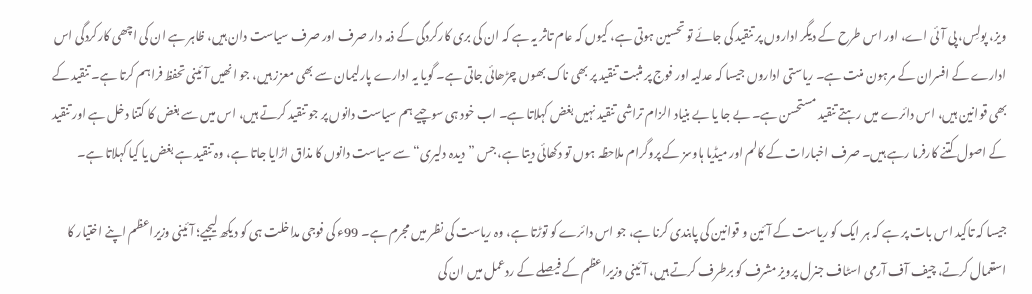ویز، پولِس، پی آئی اے، اور اس طرح کے دیگر اداروں پر تنقید کی جائے تو تحسین ہوتی ہے، کیوں کہ عام تاثر یہ ہے کہ ان کی بری کارکردگی کے ذمہ دار صرف اور صرف سیاست دان ہیں، ظاہر ہے ان کی اچھی کارکردگی اس ادارے کے افسران کے مرہون منت ہے۔ ریاستی اداروں جیسا کہ عدلیہ اور فوج پر مثبت تنقید پر بھی ناک بھوں چڑھائی جاتی ہے۔ گویا یہ ادارے پارلیمان سے بھی معزز ہیں، جو انھیں آئینی تحفظ فراہم کرتا ہے۔ تنقید کے بھی قوانین ہیں، اس دائرے میں رہتے تنقید مستحسن ہے۔ بے جا یا بے بنیاد الزام تراشی تنقید نہیں بغض کہلاتا ہے۔ اب خود ہی سوچیے ہم سیاست دانوں پر جو تنقید کرتے ہیں، اس میں سے بغض کا کتنا دخل ہے اور تنقید کے اصول کتنے کارفرما رہے ہیں۔ صرف اخبارات کے کالم اور میڈیا ہاوسز کے پروگرام ملاحظہ ہوں تو دکھائی دیتا ہے، جس ”دیدہ دلیری“ سے سیاست دانوں‌ کا مذاق اڑایا جاتا ہے، وہ تنقید ہے بغض یا کیا کہلاتا ہے۔

جیسا کہ تاکید اس بات پر ہے کہ ہر ایک کو ریاست کے آئین و قوانین کی پابندی کرنا ہے، جو اس دائرے کو توڑتا ہے، وہ ریاست کی نظر میں مجرم ہے۔ 99ء کی فوجی مداخلت ہی کو دیکھ لیجیے؛ آئینی وزیراعظم اپنے اختیار کا استعمال کرتے، چیف آف آرمی اسٹاف جنرل پرویز مشرف کو برطرف کرتے ہیں، آئینی وزیراعظم کے فیصلے کے ردعمل میں ان کی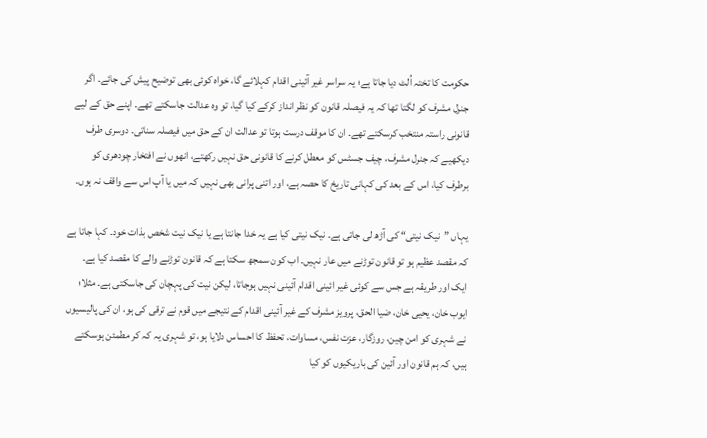حکومت کا تختہ اُلٹ دیا جاتا ہے؛ یہ سراسر غیر آئینی اقدام کہلائے گا، خواہ کوئی بھی توضیح پیش کی جائے۔ اگر جنرل مشرف کو لگتا تھا کہ یہ فیصلہ قانون کو نظر انداز کرکے کیا گیا، تو وہ عدالت جاسکتے تھے۔ اپنے حق کے لیے قانونی راستہ منتخب کرسکتے تھے۔ ان کا موقف درست ہوتا تو عدالت ان کے حق میں فیصلہ سناتی۔ دوسری طرف دیکھیے کہ جنرل مشرف، چیف جسٹس کو معطل کرنے کا قانونی حق نہیں رکھتے، انھوں نے افتخار چودھری کو برطرف کیا، اس کے بعد کی کہانی تاریخ کا حصہ ہے، اور اتنی پرانی بھی نہیں کہ میں یا آپ اس سے واقف نہ ہوں۔

یہاں ”نیک نیتی“ کی آڑھ لی جاتی ہے۔ نیک نیتی کیا ہے یہ خدا جانتا ہے یا نیک نیت شخص بذات خود۔ کہا جاتا ہے کہ مقصد عظیم ہو تو قانون توڑنے میں عار نہیں۔ اب کون سمجھ سکتا ہے کہ قانون توڑنے والے کا مقصد کیا ہے۔ ایک اور طریقہ ہے جس سے کوئی غیر ائینی اقدام آئینی نہیں ہوجاتا، لیکن نیت کی پہچان کی جاسکتی ہے۔ مثلا؛ ایوب خان، یحیی خان، ضیا الحق، پرویز مشرف کے غیر آئینی اقدام کے نتیجے میں قوم نے ترقی کی ہو، ان کی پالیسیوں نے شہری کو امن چین، روزگار، عزت نفس، مساوات، تحفظ کا احساس دلایا ہو، تو شہری یہ کہ کر مطمئن ہوسکتے ہیں، کہ ہم قانون اور آئین کی باریکیوں کو کیا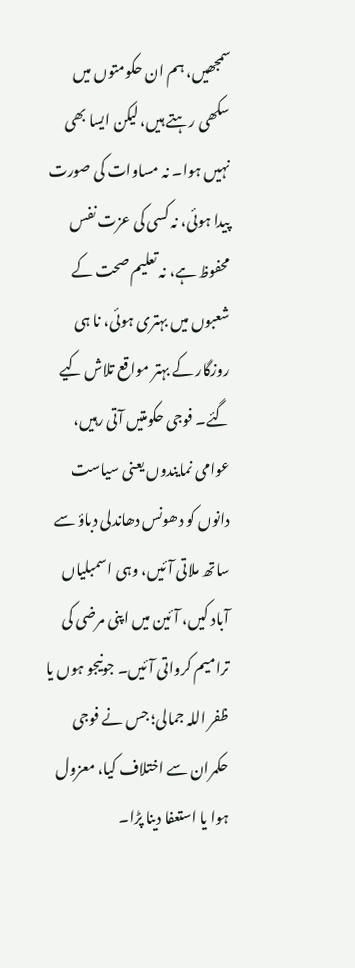سمجھیں، ہم ان حکومتوں میں سکھی رہتے ہیں، لیکن ایسا بھی نہیں ہوا۔ نہ مساوات کی صورت پیدا ہوئی، نہ کسی کی عزت نفس محفوظ ہے، نہ تعلیم صحت کے شعبوں میں بہتری ہوئی، نا ہی روزگار کے بہتر مواقع تلاش کیے گئے۔ فوجی حکومتیں آتی رہیں، عوامی نمایندوں یعنی سیاست دانوں کو دھونس دھاندلی دباؤ سے ساتھ ملاتی آئیں، وہی اسمبلیاں آباد کیں، آئین میں اپنی مرضی کی ترامیم کرواتی آئیں۔ جونیجو ہوں یا ظفر اللہ جمالی؛ جس نے فوجی حکمران سے اختلاف کیا، معزول ہوا یا استعفا دینا پڑا۔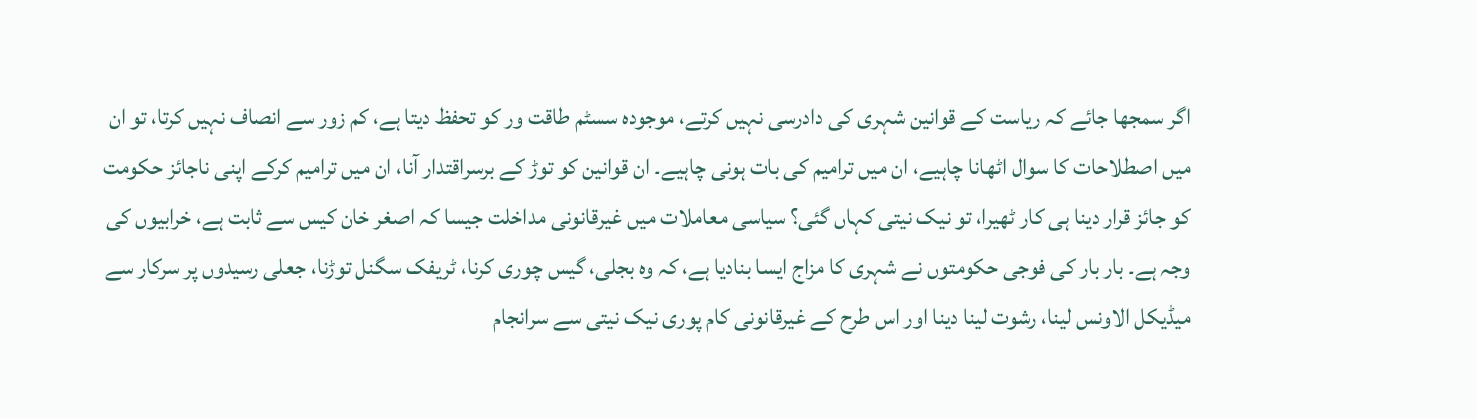اگر سمجھا جائے کہ ریاست کے قوانین شہری کی دادرسی نہیں کرتے، موجودہ سسٹم طاقت ور کو تحفظ دیتا ہے، کم زور سے انصاف نہیں کرتا، تو ان میں اصطلاحات کا سوال اٹھانا چاہیے، ان میں ترامیم کی بات ہونی چاہیے۔ ان قوانین کو توڑ کے برسراقتدار آنا، ان میں ترامیم کرکے اپنی ناجائز حکومت کو جائز قرار دینا ہی کار ٹھیرا، تو نیک نیتی کہاں گئی؟ سیاسی معاملات میں غیرقانونی مداخلت جیسا کہ اصغر خان کیس سے ثابت ہے، خرابیوں کی وجہ ہے۔ بار بار کی فوجی حکومتوں نے شہری کا مزاج ایسا بنادیا ہے، کہ وہ بجلی، گیس چوری کرنا، ٹریفک سگنل توڑنا، جعلی رسیدوں پر سرکار سے میڈیکل الاونس لینا، رشوت لینا دینا اور اس طرح کے غیرقانونی کام پوری نیک نیتی سے سرانجام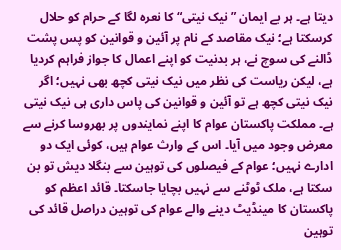دیتا ہے۔ ہر بے ایمان ”نیک نیتی“ کا نعرہ لگا کے حرام کو حلال کرسکتا ہے؛ نیک مقاصد کے نام پر آئین و قوانین کو پس پشت ڈالنے کی سوچ نے، ہر بدنیت کو اپنے اعمال کا جواز فراہم کردیا ہے، لیکن ریاست کی نظر میں نیک نیتی کچھ بھی نہیں؛ اگر نیک نیتی کچھ ہے تو آئین و قوانین کی پاس داری ہی نیک نیتی ہے۔ مملکت پاکستان عوام کا اپنے نمایندوں پر بھروسا کرنے سے معرض وجود میں آیا۔ اس کے وارث عوام ہیں، کوئی ایک دو ادارے نہیں؛ عوام کے فیصلوں کی توہین سے بنگلا دیش تو بن سکتا ہے، ملک ٹوٹنے سے نہیں بچایا جاسکتا۔ قائد اعظم کو پاکستان کا مینڈیٹ دینے والے عوام کی توہین دراصل قائد کی توہین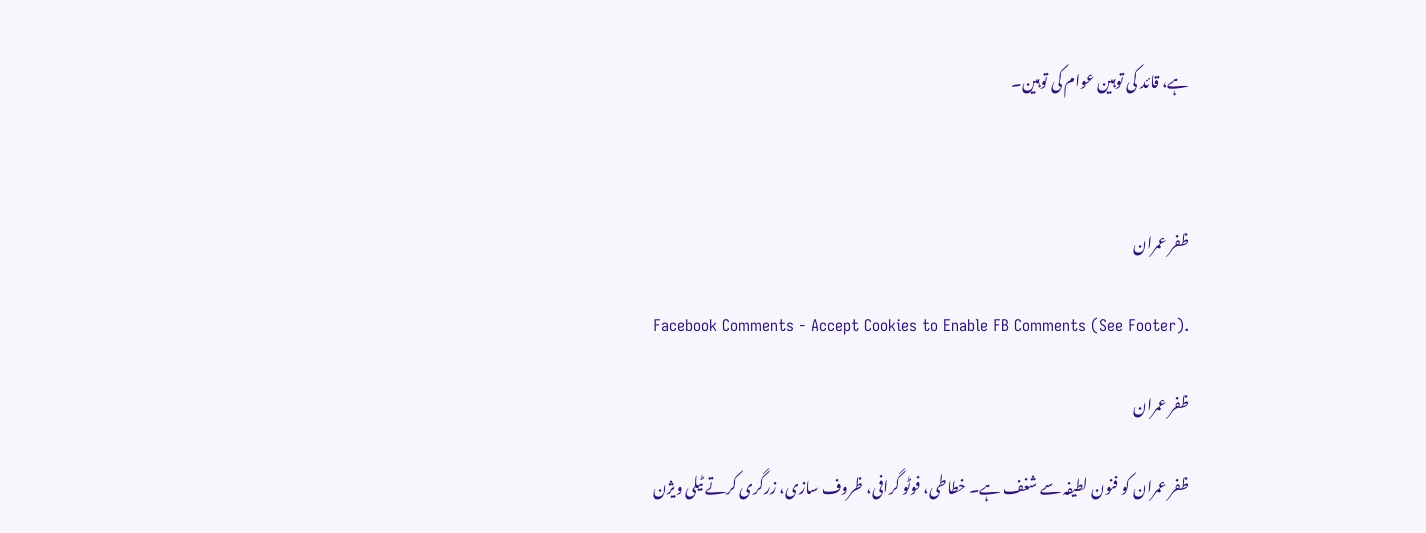ہے، قائد کی توہین عوام کی توہین۔



ظفر عمران

Facebook Comments - Accept Cookies to Enable FB Comments (See Footer).

ظفر عمران

ظفر عمران کو فنون لطیفہ سے شغف ہے۔ خطاطی، فوٹو گرافی، ظروف سازی، زرگری کرتے ٹیلی ویژن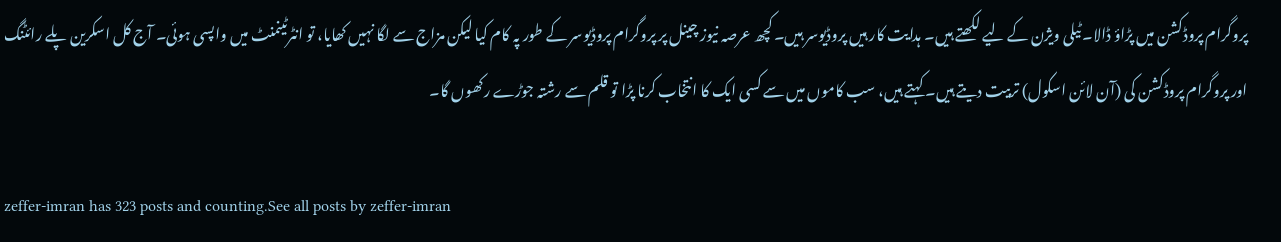پروگرام پروڈکشن میں پڑاؤ ڈالا۔ ٹیلی ویژن کے لیے لکھتے ہیں۔ ہدایت کار ہیں پروڈیوسر ہیں۔ کچھ عرصہ نیوز چینل پر پروگرام پروڈیوسر کے طور پہ کام کیا لیکن مزاج سے لگا نہیں کھایا، تو انٹرٹینمنٹ میں واپسی ہوئی۔ آج کل اسکرین پلے رائٹنگ اور پروگرام پروڈکشن کی (آن لائن اسکول) تربیت دیتے ہیں۔ کہتے ہیں، سب کاموں میں سے کسی ایک کا انتخاب کرنا پڑا تو قلم سے رشتہ جوڑے رکھوں گا۔

zeffer-imran has 323 posts and counting.See all posts by zeffer-imran